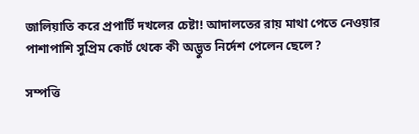জালিয়াতি করে প্রপার্টি দখলের চেষ্টা! আদালতের রায় মাথা পেতে নেওয়ার পাশাপাশি সুপ্রিম কোর্ট থেকে কী অদ্ভুত নির্দেশ পেলেন ছেলে?

সম্পত্তি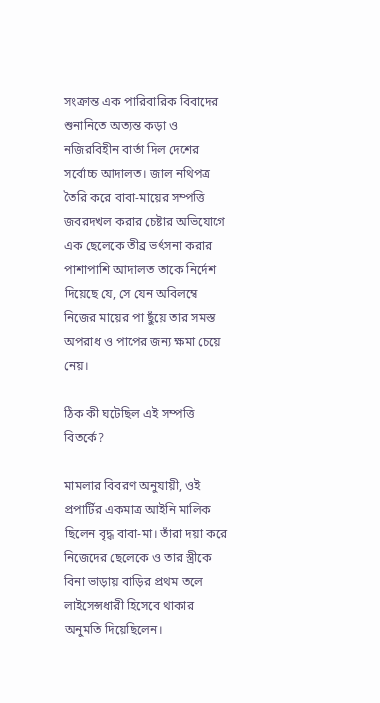সংক্রান্ত এক পারিবারিক বিবাদের শুনানিতে অত্যন্ত কড়া ও নজিরবিহীন বার্তা দিল দেশের সর্বোচ্চ আদালত। জাল নথিপত্র তৈরি করে বাবা-মায়ের সম্পত্তি জবরদখল করার চেষ্টার অভিযোগে এক ছেলেকে তীব্র ভর্ৎসনা করার পাশাপাশি আদালত তাকে নির্দেশ দিয়েছে যে, সে যেন অবিলম্বে নিজের মায়ের পা ছুঁয়ে তার সমস্ত অপরাধ ও পাপের জন্য ক্ষমা চেয়ে নেয়।

ঠিক কী ঘটেছিল এই সম্পত্তি বিতর্কে?

মামলার বিবরণ অনুযায়ী, ওই প্রপার্টির একমাত্র আইনি মালিক ছিলেন বৃদ্ধ বাবা-মা। তাঁরা দয়া করে নিজেদের ছেলেকে ও তার স্ত্রীকে বিনা ভাড়ায় বাড়ির প্রথম তলে লাইসেন্সধারী হিসেবে থাকার অনুমতি দিয়েছিলেন।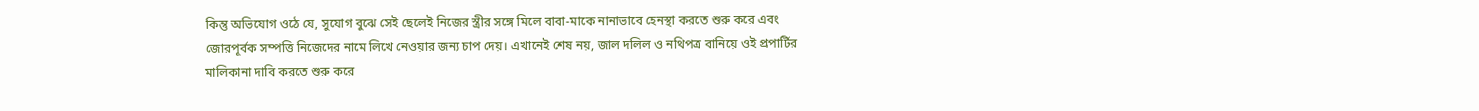কিন্তু অভিযোগ ওঠে যে, সুযোগ বুঝে সেই ছেলেই নিজের স্ত্রীর সঙ্গে মিলে বাবা-মাকে নানাভাবে হেনস্থা করতে শুরু করে এবং জোরপূর্বক সম্পত্তি নিজেদের নামে লিখে নেওয়ার জন্য চাপ দেয়। এখানেই শেষ নয়, জাল দলিল ও নথিপত্র বানিয়ে ওই প্রপার্টির মালিকানা দাবি করতে শুরু করে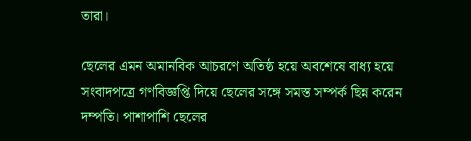তারা।

ছেলের এমন অমানবিক আচরণে অতিষ্ঠ হয়ে অবশেষে বাধ্য হয়ে সংবাদপত্রে গণবিজ্ঞপ্তি দিয়ে ছেলের সঙ্গে সমস্ত সম্পর্ক ছিন্ন করেন দম্পতি। পাশাপাশি ছেলের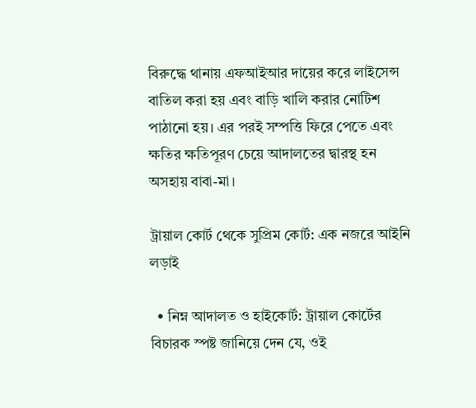বিরুদ্ধে থানায় এফআইআর দায়ের করে লাইসেন্স বাতিল করা হয় এবং বাড়ি খালি করার নোটিশ পাঠানো হয়। এর পরই সম্পত্তি ফিরে পেতে এবং ক্ষতির ক্ষতিপূরণ চেয়ে আদালতের দ্বারস্থ হন অসহায় বাবা-মা।

ট্রায়াল কোর্ট থেকে সুপ্রিম কোর্ট: এক নজরে আইনি লড়াই

  • নিম্ন আদালত ও হাইকোর্ট: ট্রায়াল কোর্টের বিচারক স্পষ্ট জানিয়ে দেন যে, ওই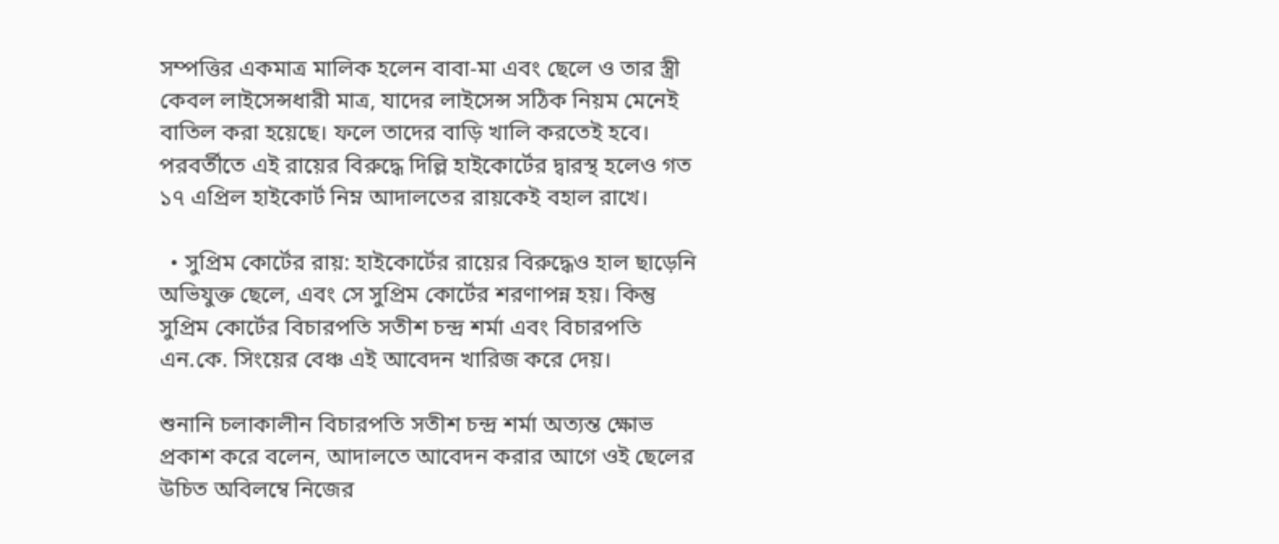সম্পত্তির একমাত্র মালিক হলেন বাবা-মা এবং ছেলে ও তার স্ত্রী কেবল লাইসেন্সধারী মাত্র, যাদের লাইসেন্স সঠিক নিয়ম মেনেই বাতিল করা হয়েছে। ফলে তাদের বাড়ি খালি করতেই হবে। পরবর্তীতে এই রায়ের বিরুদ্ধে দিল্লি হাইকোর্টের দ্বারস্থ হলেও গত ১৭ এপ্রিল হাইকোর্ট নিম্ন আদালতের রায়কেই বহাল রাখে।

  • সুপ্রিম কোর্টের রায়: হাইকোর্টের রায়ের বিরুদ্ধেও হাল ছাড়েনি অভিযুক্ত ছেলে, এবং সে সুপ্রিম কোর্টের শরণাপন্ন হয়। কিন্তু সুপ্রিম কোর্টের বিচারপতি সতীশ চন্দ্র শর্মা এবং বিচারপতি এন.কে. সিংয়ের বেঞ্চ এই আবেদন খারিজ করে দেয়।

শুনানি চলাকালীন বিচারপতি সতীশ চন্দ্র শর্মা অত্যন্ত ক্ষোভ প্রকাশ করে বলেন, আদালতে আবেদন করার আগে ওই ছেলের উচিত অবিলম্বে নিজের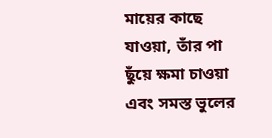মায়ের কাছে যাওয়া, তাঁর পা ছুঁয়ে ক্ষমা চাওয়া এবং সমস্ত ভুলের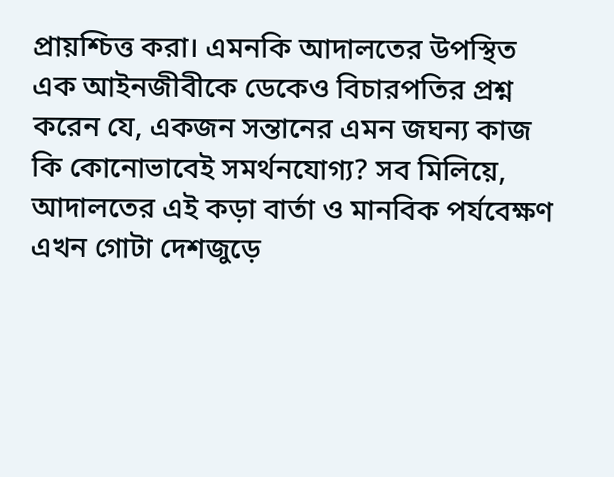প্রায়শ্চিত্ত করা। এমনকি আদালতের উপস্থিত এক আইনজীবীকে ডেকেও বিচারপতির প্রশ্ন করেন যে, একজন সন্তানের এমন জঘন্য কাজ কি কোনোভাবেই সমর্থনযোগ্য? সব মিলিয়ে, আদালতের এই কড়া বার্তা ও মানবিক পর্যবেক্ষণ এখন গোটা দেশজুড়ে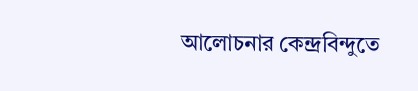আলোচনার কেন্দ্রবিন্দুতে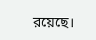রয়েছে।